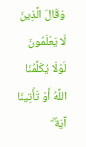وَقَالَ الَّذِينَ لَا يَعْلَمُونَ لَوْلَا يُكَلِّمُنَا اللَّهُ أَوْ تَأْتِينَا آيَةٌ ۗ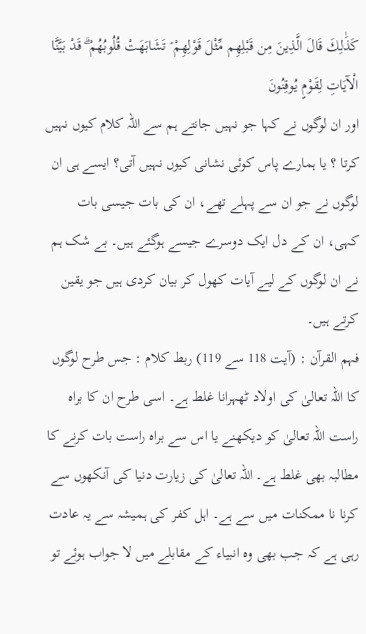كَذَٰلِكَ قَالَ الَّذِينَ مِن قَبْلِهِم مِّثْلَ قَوْلِهِمْ ۘ تَشَابَهَتْ قُلُوبُهُمْ ۗ قَدْ بَيَّنَّا الْآيَاتِ لِقَوْمٍ يُوقِنُونَ
اور ان لوگوں نے کہا جو نہیں جانتے ہم سے اللہ کلام کیوں نہیں کرتا ؟ یا ہمارے پاس کوئی نشانی کیوں نہیں آتی؟ ایسے ہی ان لوگوں نے جو ان سے پہلے تھے، ان کی بات جیسی بات کہی، ان کے دل ایک دوسرے جیسے ہوگئے ہیں۔ بے شک ہم نے ان لوگوں کے لیے آیات کھول کر بیان کردی ہیں جو یقین کرتے ہیں۔
فہم القرآن : (آیت 118 سے 119) ربط کلام : جس طرح لوگوں کا اللہ تعالیٰ کی اولاد ٹھہرانا غلط ہے۔ اسی طرح ان کا براہ راست اللہ تعالیٰ کو دیکھنے یا اس سے براہ راست بات کرنے کا مطالبہ بھی غلط ہے۔ اللہ تعالیٰ کی زیارت دنیا کی آنکھوں سے کرنا نا ممکنات میں سے ہے۔ اہل کفر کی ہمیشہ سے یہ عادت رہی ہے کہ جب بھی وہ انبیاء کے مقابلے میں لا جواب ہوئے تو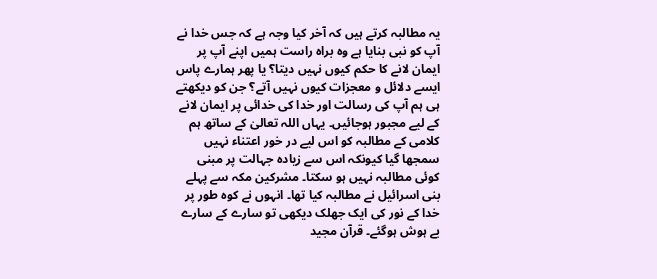یہ مطالبہ کرتے ہیں کہ آخر کیا وجہ ہے کہ جس خدا نے آپ کو نبی بنایا ہے وہ براہ راست ہمیں اپنے آپ پر ایمان لانے کا حکم کیوں نہیں دیتا؟ یا پھر ہمارے پاس ایسے دلائل و معجزات کیوں نہیں آتے؟ جن کو دیکھتے ہی ہم آپ کی رسالت اور خدا کی خدائی پر ایمان لانے کے لیے مجبور ہوجائیں۔ یہاں اللہ تعالیٰ کے ساتھ ہم کلامی کے مطالبہ کو اس لیے در خور اعتناء نہیں سمجھا گیا کیونکہ اس سے زیادہ جہالت پر مبنی کوئی مطالبہ نہیں ہو سکتا۔ مشرکین مکہ سے پہلے بنی اسرائیل نے مطالبہ کیا تھا۔ انہوں نے کوہ طور پر خدا کے نور کی ایک جھلک دیکھی تو سارے کے سارے بے ہوش ہوگئے۔ قرآن مجید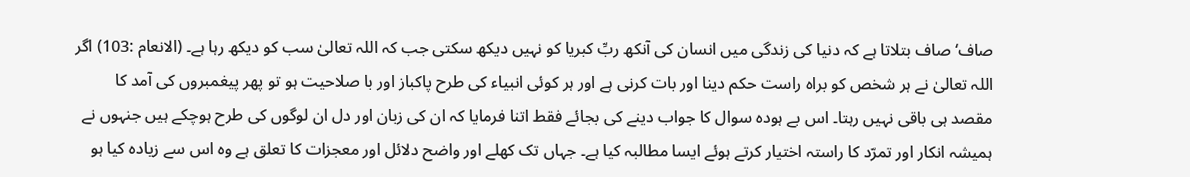صاف‘ صاف بتلاتا ہے کہ دنیا کی زندگی میں انسان کی آنکھ ربِّ کبریا کو نہیں دیکھ سکتی جب کہ اللہ تعالیٰ سب کو دیکھ رہا ہے۔ (الانعام :103) اگر اللہ تعالیٰ نے ہر شخص کو براہ راست حکم دینا اور بات کرنی ہے اور ہر کوئی انبیاء کی طرح پاکباز اور با صلاحیت ہو تو پھر پیغمبروں کی آمد کا مقصد ہی باقی نہیں رہتا۔ اس بے ہودہ سوال کا جواب دینے کی بجائے فقط اتنا فرمایا کہ ان کی زبان اور دل ان لوگوں کی طرح ہوچکے ہیں جنہوں نے ہمیشہ انکار اور تمرّد کا راستہ اختیار کرتے ہوئے ایسا مطالبہ کیا ہے۔ جہاں تک کھلے اور واضح دلائل اور معجزات کا تعلق ہے وہ اس سے زیادہ کیا ہو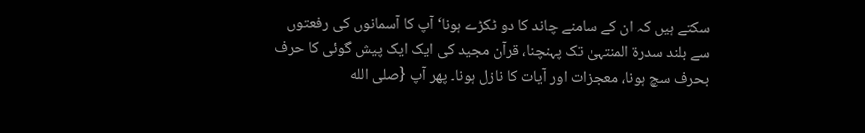سکتے ہیں کہ ان کے سامنے چاند کا دو ٹکڑے ہونا‘ آپ کا آسمانوں کی رفعتوں سے بلند سدرۃ المنتہیٰ تک پہنچنا، قرآن مجید کی ایک ایک پیش گوئی کا حرف بحرف سچ ہونا، معجزات اور آیات کا نازل ہونا۔ پھر آپ {صلى الله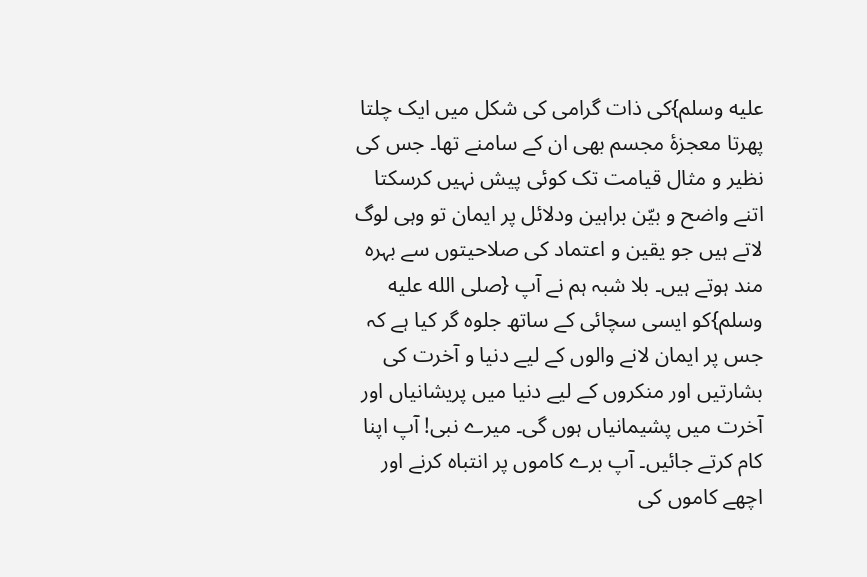عليه وسلم}کی ذات گرامی کی شکل میں ایک چلتا پھرتا معجزۂ مجسم بھی ان کے سامنے تھا۔ جس کی نظیر و مثال قیامت تک کوئی پیش نہیں کرسکتا اتنے واضح و بیّن براہین ودلائل پر ایمان تو وہی لوگ لاتے ہیں جو یقین و اعتماد کی صلاحیتوں سے بہرہ مند ہوتے ہیں۔ بلا شبہ ہم نے آپ {صلى الله عليه وسلم}کو ایسی سچائی کے ساتھ جلوہ گر کیا ہے کہ جس پر ایمان لانے والوں کے لیے دنیا و آخرت کی بشارتیں اور منکروں کے لیے دنیا میں پریشانیاں اور آخرت میں پشیمانیاں ہوں گی۔ میرے نبی! آپ اپنا کام کرتے جائیں۔ آپ برے کاموں پر انتباہ کرنے اور اچھے کاموں کی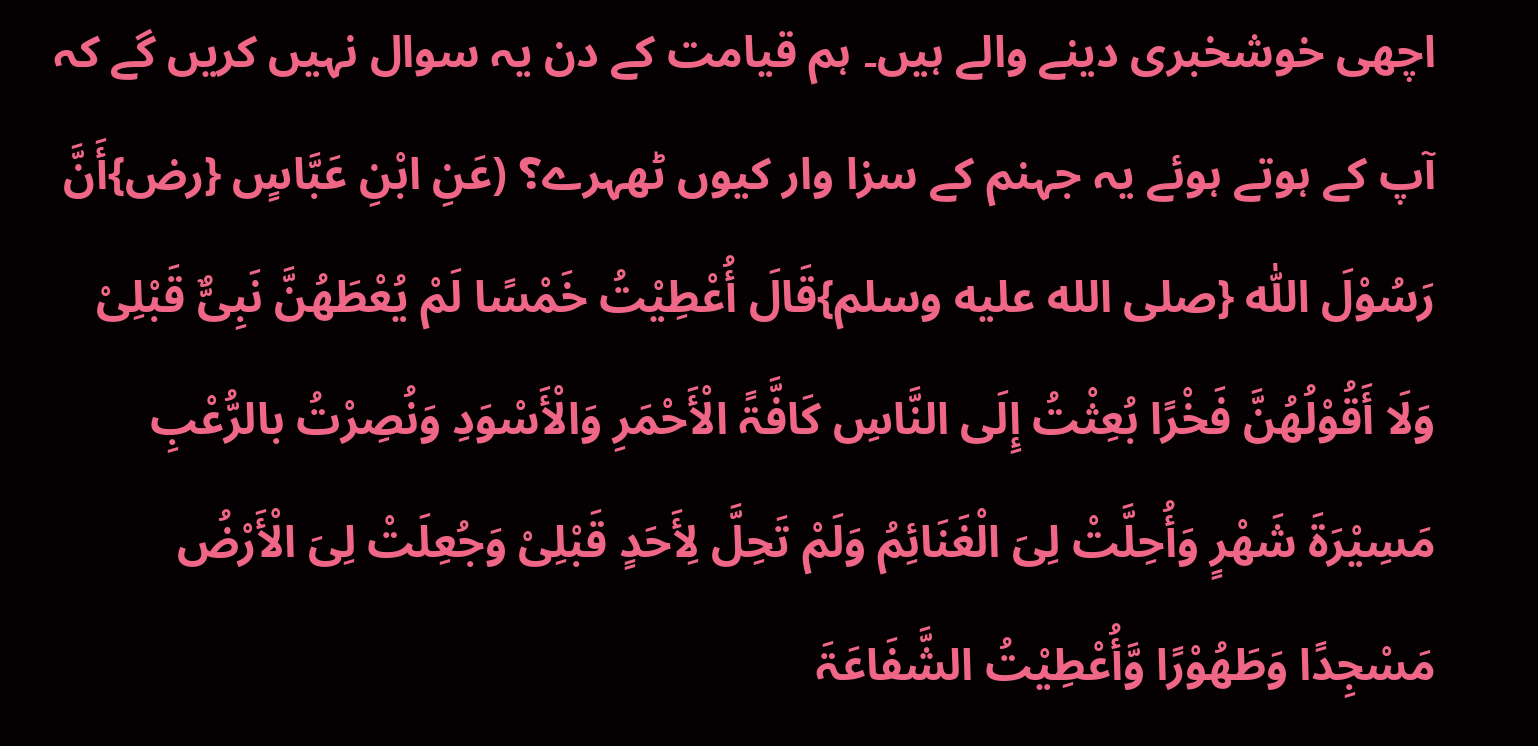اچھی خوشخبری دینے والے ہیں۔ ہم قیامت کے دن یہ سوال نہیں کریں گے کہ آپ کے ہوتے ہوئے یہ جہنم کے سزا وار کیوں ٹھہرے؟ (عَنِ ابْنِ عَبَّاسٍ {رض}أَنَّ رَسُوْلَ اللّٰہ {صلى الله عليه وسلم}قَالَ أُعْطِیْتُ خَمْسًا لَمْ یُعْطَھُنَّ نَبِیٌّ قَبْلِیْ وَلَا أَقُوْلُھُنَّ فَخْرًا بُعِثْتُ إِلَی النَّاسِ کَافَّۃً الْأَحْمَرِ وَالْأَسْوَدِ وَنُصِرْتُ بالرُّعْبِ مَسِیْرَۃَ شَھْرٍ وَأُحِلَّتْ لِیَ الْغَنَائِمُ وَلَمْ تَحِلَّ لِأَحَدٍ قَبْلِیْ وَجُعِلَتْ لِیَ الْأَرْضُ مَسْجِدًا وَطَھُوْرًا وَّأُعْطِیْتُ الشَّفَاعَۃَ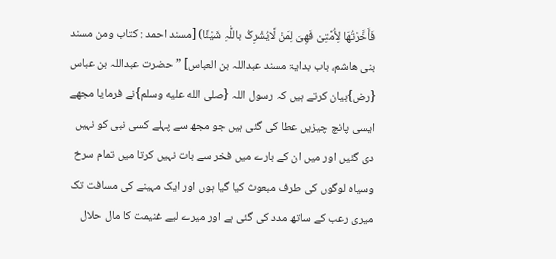فَأَخَّرْتُھَا لِأُمَّتِیْ فَھِیَ لِمَنْ لَّایُشْرِکُ باللّٰہِ شَیْئًا) [مسند احمد : کتاب ومن مسند بنی ھاشم، باب بدایۃ مسند عبداللہ بن العباس] ” حضرت عبداللہ بن عباس {رض}بیان کرتے ہیں کہ رسول اللہ {صلى الله عليه وسلم}نے فرمایا مجھے ایسی پانچ چیزیں عطا کی گئی ہیں جو مجھ سے پہلے کسی نبی کو نہیں دی گئیں اور میں ان کے بارے میں فخر سے بات نہیں کرتا میں تمام سرخ وسیاہ لوگوں کی طرف مبعوث کیا گیا ہوں اور ایک مہینے کی مسافت تک میری رعب کے ساتھ مدد کی گئی ہے اور میرے لیے غنیمت کا مال حلال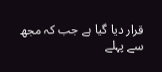قرار دیا گیا ہے جب کہ مجھ سے پہلے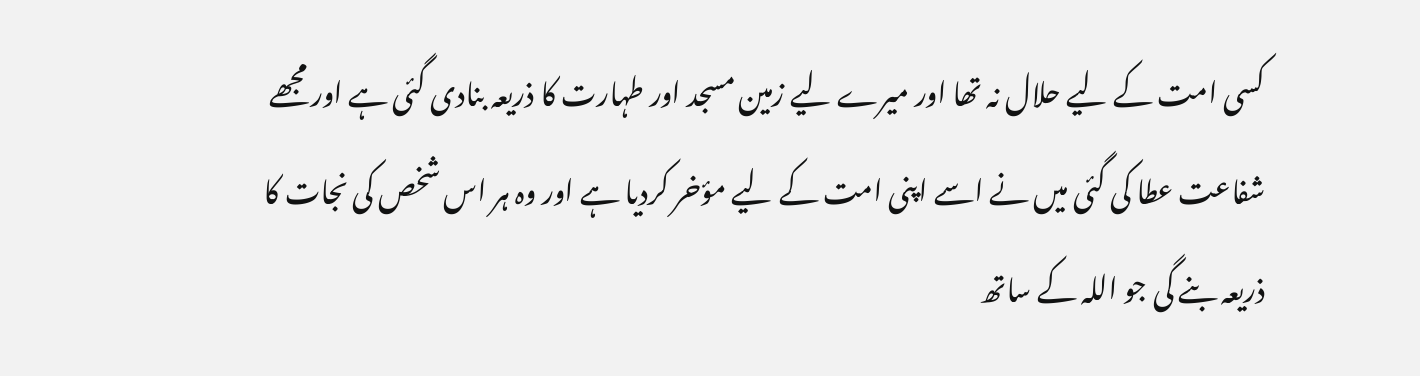کسی امت کے لیے حلال نہ تھا اور میرے لیے زمین مسجد اور طہارت کا ذریعہ بنادی گئی ہے اور مجھے شفاعت عطا کی گئی میں نے اسے اپنی امت کے لیے مؤخر کردیا ہے اور وہ ہر اس شخص کی نجات کا ذریعہ بنے گی جو اللہ کے ساتھ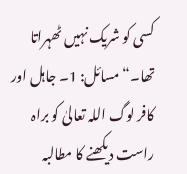کسی کو شریک نہیں ٹھہراتا تھا۔“ مسائل: 1۔ جاہل اور کافر لوگ اللہ تعالیٰ کو براہ راست دیکھنے کا مطالبہ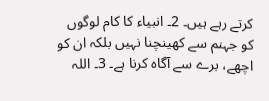کرتے رہے ہیں۔ 2۔ انبیاء کا کام لوگوں کو جہنم سے کھینچنا نہیں بلکہ ان کو اچھے، برے سے آگاہ کرنا ہے۔ 3۔ اللہ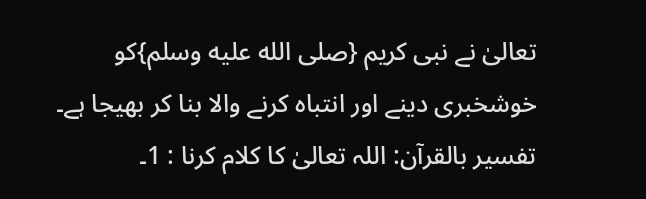تعالیٰ نے نبی کریم {صلى الله عليه وسلم}کو خوشخبری دینے اور انتباہ کرنے والا بنا کر بھیجا ہے۔ تفسیر بالقرآن: اللہ تعالیٰ کا کلام کرنا : 1۔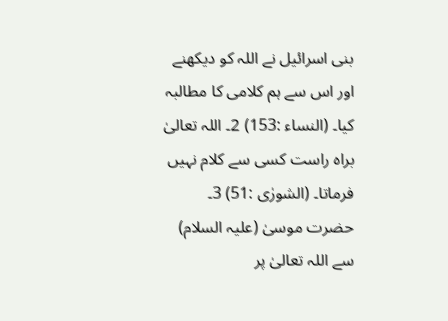بنی اسرائیل نے اللہ کو دیکھنے اور اس سے ہم کلامی کا مطالبہ کیا۔ (النساء :153) 2۔ اللہ تعالیٰ براہ راست کسی سے کلام نہیں فرماتا۔ (الشورٰی :51) 3۔ حضرت موسیٰ (علیہ السلام) سے اللہ تعالیٰ پر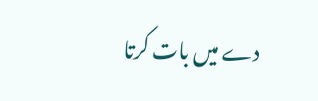دے میں بات کرتا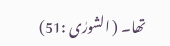تھا۔ ( الشورٰی :51)